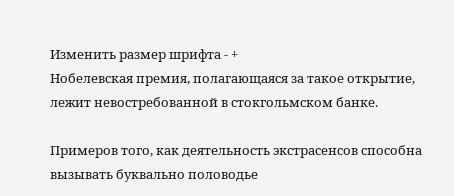Изменить размер шрифта - +
Нобелевская премия, полагающаяся за такое открытие, лежит невостребованной в стокгольмском банке.

Примеров того, как деятельность экстрасенсов способна вызывать буквально половодье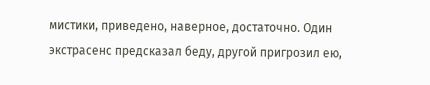мистики, приведено, наверное, достаточно. Один экстрасенс предсказал беду, другой пригрозил ею,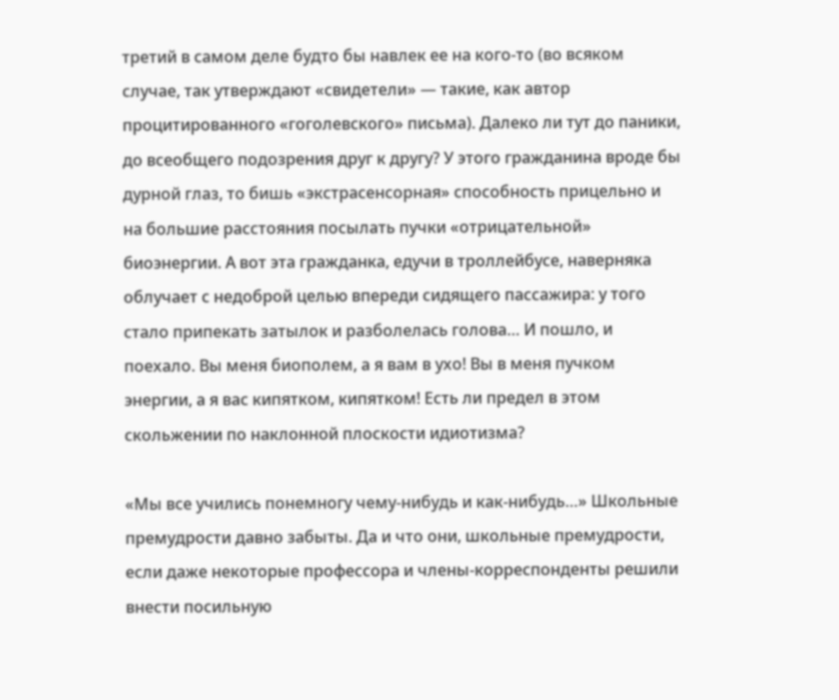третий в самом деле будто бы навлек ее на кого-то (во всяком случае, так утверждают «свидетели» — такие, как автор процитированного «гоголевского» письма). Далеко ли тут до паники, до всеобщего подозрения друг к другу? У этого гражданина вроде бы дурной глаз, то бишь «экстрасенсорная» способность прицельно и на большие расстояния посылать пучки «отрицательной» биоэнергии. А вот эта гражданка, едучи в троллейбусе, наверняка облучает с недоброй целью впереди сидящего пассажира: у того стало припекать затылок и разболелась голова… И пошло, и поехало. Вы меня биополем, а я вам в ухо! Вы в меня пучком энергии, а я вас кипятком, кипятком! Есть ли предел в этом скольжении по наклонной плоскости идиотизма?

«Мы все учились понемногу чему-нибудь и как-нибудь…» Школьные премудрости давно забыты. Да и что они, школьные премудрости, если даже некоторые профессора и члены-корреспонденты решили внести посильную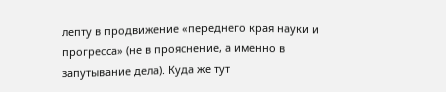лепту в продвижение «переднего края науки и прогресса» (не в прояснение, а именно в запутывание дела). Куда же тут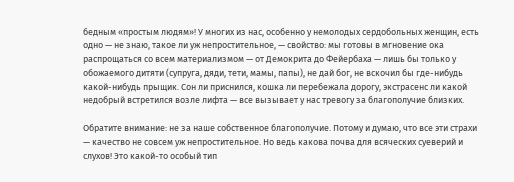бедным «простым людям»! У многих из нас, особенно у немолодых сердобольных женщин, есть одно — не знаю, такое ли уж непростительное, — свойство: мы готовы в мгновение ока распрощаться со всем материализмом — от Демокрита до Фейербаха — лишь бы только у обожаемого дитяти (супруга, дяди, тети, мамы, папы), не дай бог, не вскочил бы где-нибудь какой-нибудь прыщик. Сон ли приснился, кошка ли перебежала дорогу, экстрасенс ли какой недобрый встретился возле лифта — все вызывает у нас тревогу за благополучие близких.

Обратите внимание: не за наше собственное благополучие. Потому и думаю, что все эти страхи — качество не совсем уж непростительное. Но ведь какова почва для всяческих суеверий и слухов! Это какой-то особый тип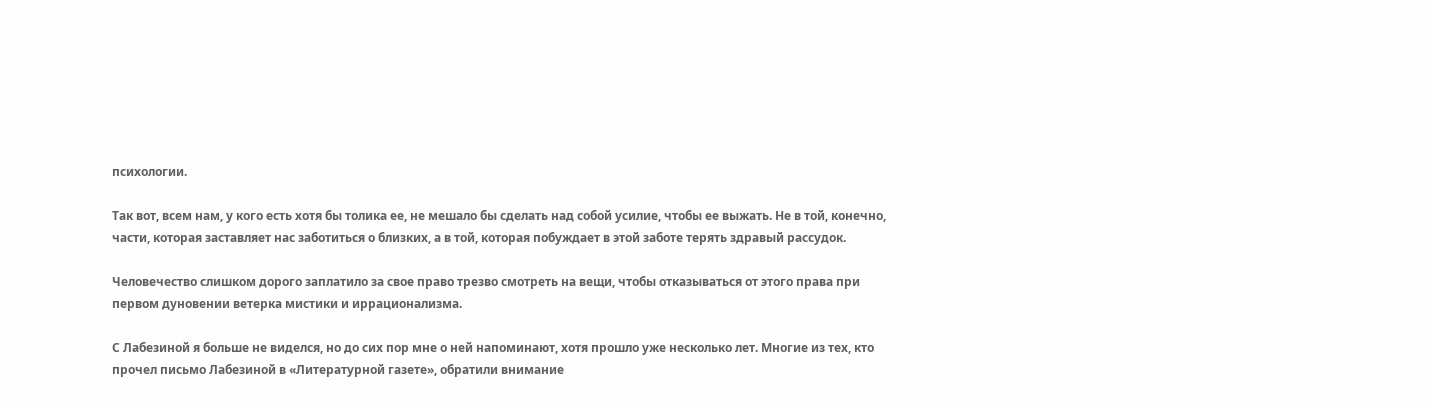психологии.

Так вот, всем нам, у кого есть хотя бы толика ее, не мешало бы сделать над собой усилие, чтобы ее выжать. Не в той, конечно, части, которая заставляет нас заботиться о близких, а в той, которая побуждает в этой заботе терять здравый рассудок.

Человечество слишком дорого заплатило за свое право трезво смотреть на вещи, чтобы отказываться от этого права при первом дуновении ветерка мистики и иррационализма.

С Лабезиной я больше не виделся, но до сих пор мне о ней напоминают, хотя прошло уже несколько лет. Многие из тех, кто прочел письмо Лабезиной в «Литературной газете», обратили внимание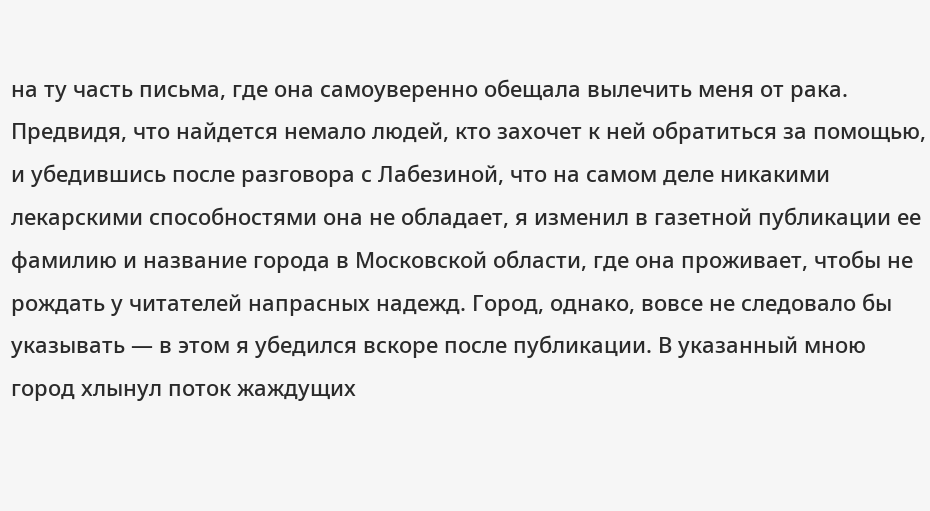на ту часть письма, где она самоуверенно обещала вылечить меня от рака. Предвидя, что найдется немало людей, кто захочет к ней обратиться за помощью, и убедившись после разговора с Лабезиной, что на самом деле никакими лекарскими способностями она не обладает, я изменил в газетной публикации ее фамилию и название города в Московской области, где она проживает, чтобы не рождать у читателей напрасных надежд. Город, однако, вовсе не следовало бы указывать — в этом я убедился вскоре после публикации. В указанный мною город хлынул поток жаждущих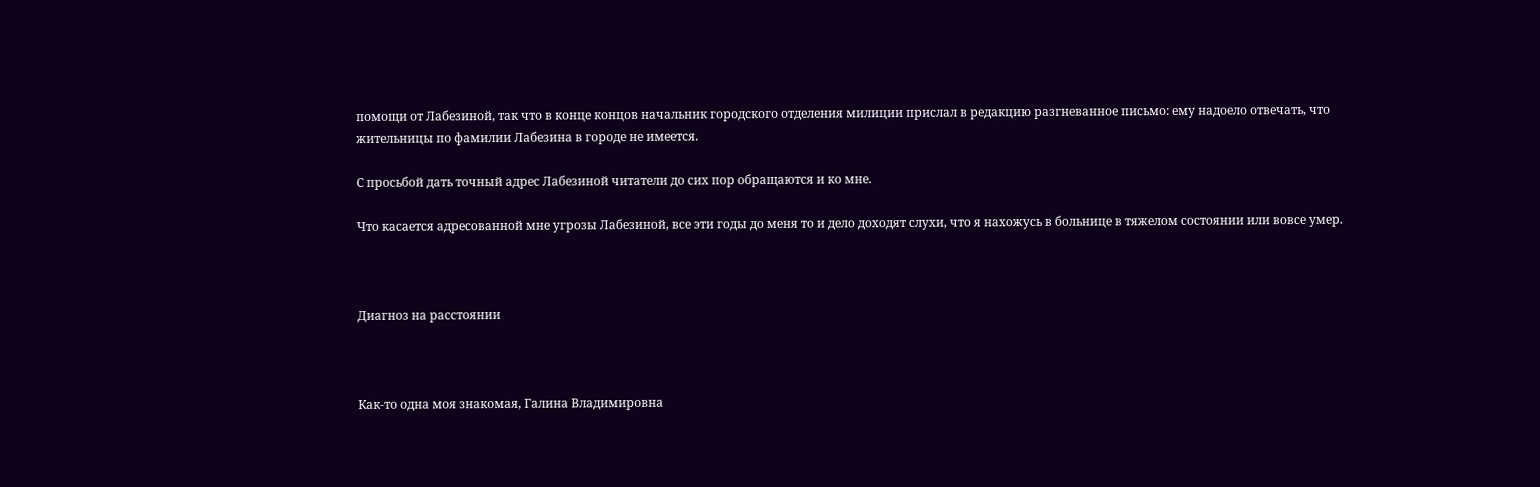помощи от Лабезиной, так что в конце концов начальник городского отделения милиции прислал в редакцию разгневанное письмо: ему надоело отвечать, что жительницы по фамилии Лабезина в городе не имеется.

С просьбой дать точный адрес Лабезиной читатели до сих пор обращаются и ко мне.

Что касается адресованной мне угрозы Лабезиной, все эти годы до меня то и дело доходят слухи, что я нахожусь в больнице в тяжелом состоянии или вовсе умер.



Диагноз на расстоянии



Как-то одна моя знакомая, Галина Владимировна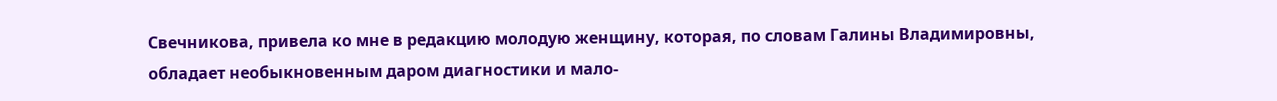Свечникова, привела ко мне в редакцию молодую женщину, которая, по словам Галины Владимировны, обладает необыкновенным даром диагностики и мало-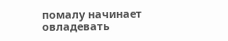помалу начинает овладевать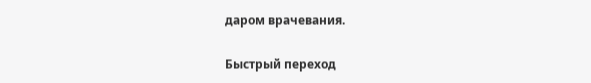даром врачевания.

Быстрый переход